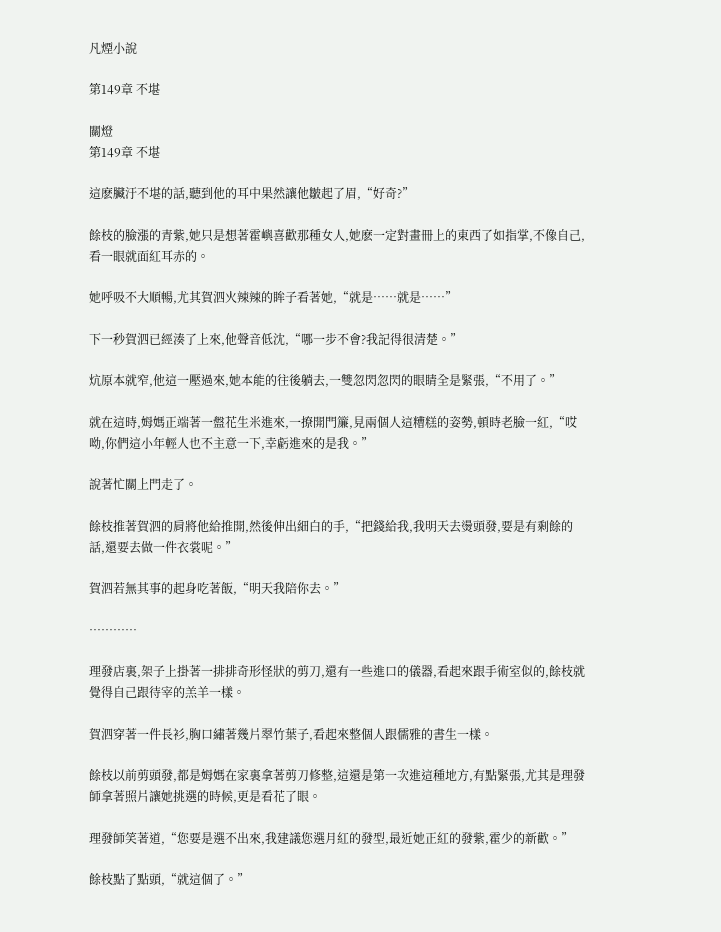凡煙小說

第149章 不堪

關燈
第149章 不堪

這麽臟汙不堪的話,聽到他的耳中果然讓他皺起了眉,“好奇?”

餘枝的臉漲的青紫,她只是想著霍嶼喜歡那種女人,她麽一定對畫冊上的東西了如指掌,不像自己,看一眼就面紅耳赤的。

她呼吸不大順暢,尤其賀泗火辣辣的眸子看著她,“就是……就是……”

下一秒賀泗已經湊了上來,他聲音低沈,“哪一步不會?我記得很清楚。”

炕原本就窄,他這一壓過來,她本能的往後躺去,一雙忽閃忽閃的眼睛全是緊張,“不用了。”

就在這時,姆媽正端著一盤花生米進來,一撩開門簾,見兩個人這糟糕的姿勢,頓時老臉一紅,“哎呦,你們這小年輕人也不主意一下,幸虧進來的是我。”

說著忙關上門走了。

餘枝推著賀泗的肩將他給推開,然後伸出細白的手,“把錢給我,我明天去燙頭發,要是有剩餘的話,還要去做一件衣裳呢。”

賀泗若無其事的起身吃著飯,“明天我陪你去。”

…………

理發店裏,架子上掛著一排排奇形怪狀的剪刀,還有一些進口的儀器,看起來跟手術室似的,餘枝就覺得自己跟待宰的羔羊一樣。

賀泗穿著一件長衫,胸口繡著幾片翠竹葉子,看起來整個人跟儒雅的書生一樣。

餘枝以前剪頭發,都是姆媽在家裏拿著剪刀修整,這還是第一次進這種地方,有點緊張,尤其是理發師拿著照片讓她挑選的時候,更是看花了眼。

理發師笑著道,“您要是選不出來,我建議您選月紅的發型,最近她正紅的發紫,霍少的新歡。”

餘枝點了點頭,“就這個了。”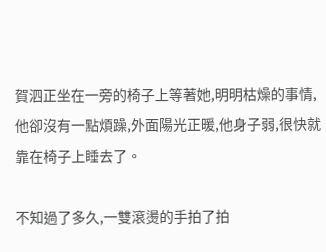賀泗正坐在一旁的椅子上等著她,明明枯燥的事情,他卻沒有一點煩躁,外面陽光正暖,他身子弱,很快就靠在椅子上睡去了。

不知過了多久,一雙滾燙的手拍了拍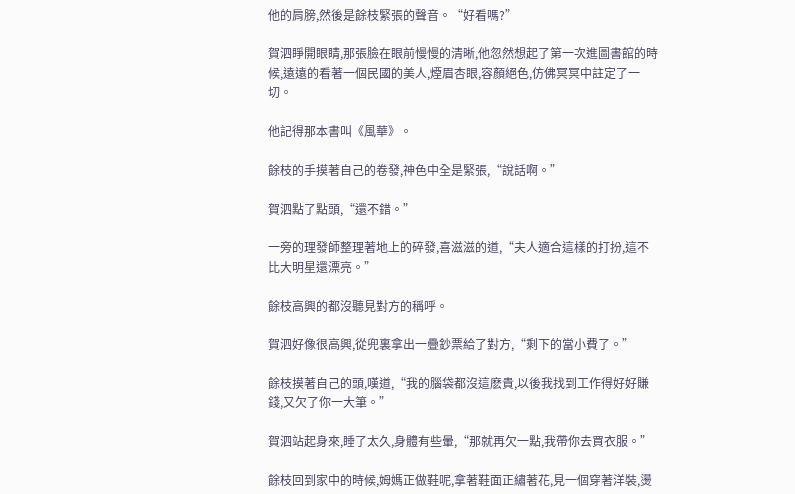他的肩膀,然後是餘枝緊張的聲音。“好看嗎?”

賀泗睜開眼睛,那張臉在眼前慢慢的清晰,他忽然想起了第一次進圖書館的時候,遠遠的看著一個民國的美人,煙眉杏眼,容顏絕色,仿佛冥冥中註定了一切。

他記得那本書叫《風華》。

餘枝的手摸著自己的卷發,神色中全是緊張,“說話啊。”

賀泗點了點頭,“還不錯。”

一旁的理發師整理著地上的碎發,喜滋滋的道,“夫人適合這樣的打扮,這不比大明星還漂亮。”

餘枝高興的都沒聽見對方的稱呼。

賀泗好像很高興,從兜裏拿出一疊鈔票給了對方,“剩下的當小費了。”

餘枝摸著自己的頭,嘆道,“我的腦袋都沒這麽貴,以後我找到工作得好好賺錢,又欠了你一大筆。”

賀泗站起身來,睡了太久,身體有些暈,“那就再欠一點,我帶你去買衣服。”

餘枝回到家中的時候,姆媽正做鞋呢,拿著鞋面正繡著花,見一個穿著洋裝,燙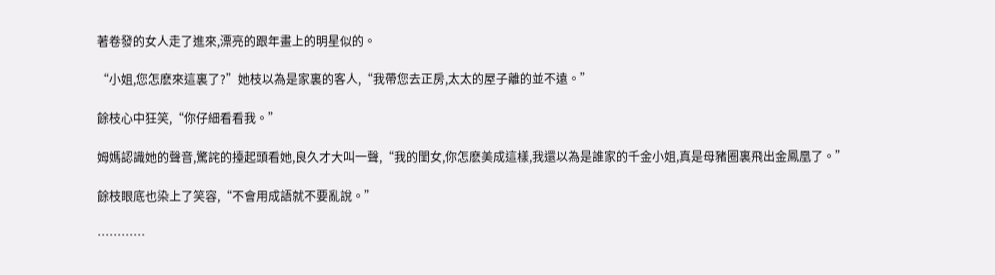著卷發的女人走了進來,漂亮的跟年畫上的明星似的。

“小姐,您怎麽來這裏了?”她枝以為是家裏的客人,“我帶您去正房,太太的屋子離的並不遠。”

餘枝心中狂笑,“你仔細看看我。”

姆媽認識她的聲音,驚詫的擡起頭看她,良久才大叫一聲,“我的閨女,你怎麽美成這樣,我還以為是誰家的千金小姐,真是母豬圈裏飛出金鳳凰了。”

餘枝眼底也染上了笑容,“不會用成語就不要亂說。”

…………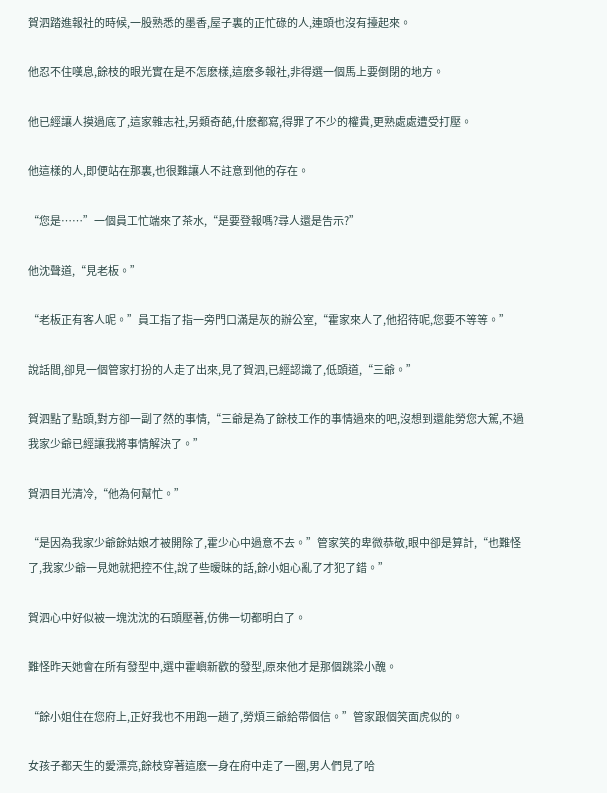賀泗踏進報社的時候,一股熟悉的墨香,屋子裏的正忙碌的人,連頭也沒有擡起來。

他忍不住嘆息,餘枝的眼光實在是不怎麽樣,這麽多報社,非得選一個馬上要倒閉的地方。

他已經讓人摸過底了,這家雜志社,另類奇葩,什麽都寫,得罪了不少的權貴,更熟處處遭受打壓。

他這樣的人,即便站在那裏,也很難讓人不註意到他的存在。

“您是……”一個員工忙端來了茶水,“是要登報嗎?尋人還是告示?”

他沈聲道,“見老板。”

“老板正有客人呢。”員工指了指一旁門口滿是灰的辦公室,“霍家來人了,他招待呢,您要不等等。”

說話間,卻見一個管家打扮的人走了出來,見了賀泗,已經認識了,低頭道,“三爺。”

賀泗點了點頭,對方卻一副了然的事情,“三爺是為了餘枝工作的事情過來的吧,沒想到還能勞您大駕,不過我家少爺已經讓我將事情解決了。”

賀泗目光清冷,“他為何幫忙。”

“是因為我家少爺餘姑娘才被開除了,霍少心中過意不去。”管家笑的卑微恭敬,眼中卻是算計,“也難怪了,我家少爺一見她就把控不住,說了些暧昧的話,餘小姐心亂了才犯了錯。”

賀泗心中好似被一塊沈沈的石頭壓著,仿佛一切都明白了。

難怪昨天她會在所有發型中,選中霍嶼新歡的發型,原來他才是那個跳梁小醜。

“餘小姐住在您府上,正好我也不用跑一趟了,勞煩三爺給帶個信。”管家跟個笑面虎似的。

女孩子都天生的愛漂亮,餘枝穿著這麽一身在府中走了一圈,男人們見了哈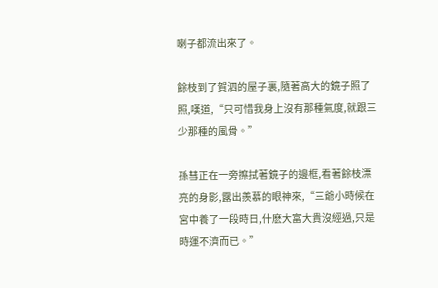喇子都流出來了。

餘枝到了賀泗的屋子裏,隨著高大的鏡子照了照,嘆道,“只可惜我身上沒有那種氣度,就跟三少那種的風骨。”

孫彗正在一旁擦拭著鏡子的邊框,看著餘枝漂亮的身影,露出羨慕的眼神來,“三爺小時候在宮中養了一段時日,什麽大富大貴沒經過,只是時運不濟而已。”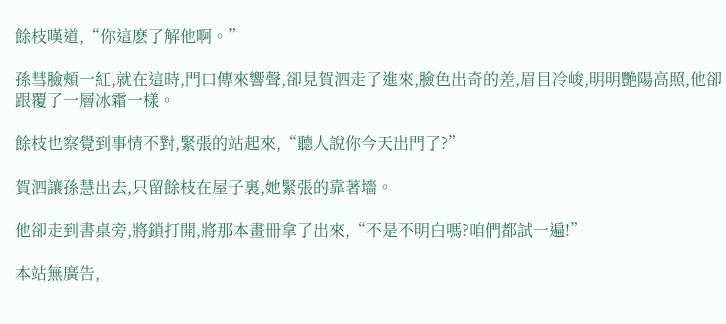餘枝嘆道,“你這麽了解他啊。”

孫彗臉頰一紅,就在這時,門口傳來響聲,卻見賀泗走了進來,臉色出奇的差,眉目冷峻,明明艷陽高照,他卻跟覆了一層冰霜一樣。

餘枝也察覺到事情不對,緊張的站起來,“聽人說你今天出門了?”

賀泗讓孫慧出去,只留餘枝在屋子裏,她緊張的靠著墻。

他卻走到書桌旁,將鎖打開,將那本畫冊拿了出來,“不是不明白嗎?咱們都試一遍!”

本站無廣告,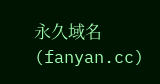永久域名(fanyan.cc)